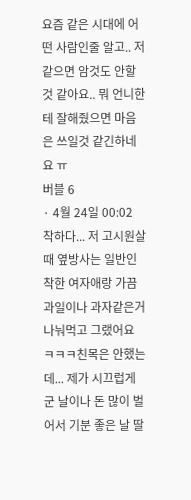요즘 같은 시대에 어떤 사람인줄 알고.. 저같으면 암것도 안할 것 같아요.. 뭐 언니한테 잘해줬으면 마음은 쓰일것 같긴하네요 ㅠ
버블 6
· 4월 24일 00:02
착하다... 저 고시원살때 옆방사는 일반인 착한 여자애랑 가끔 과일이나 과자같은거 나눠먹고 그랬어요 ㅋㅋㅋ친목은 안했는데... 제가 시끄럽게 군 날이나 돈 많이 벌어서 기분 좋은 날 딸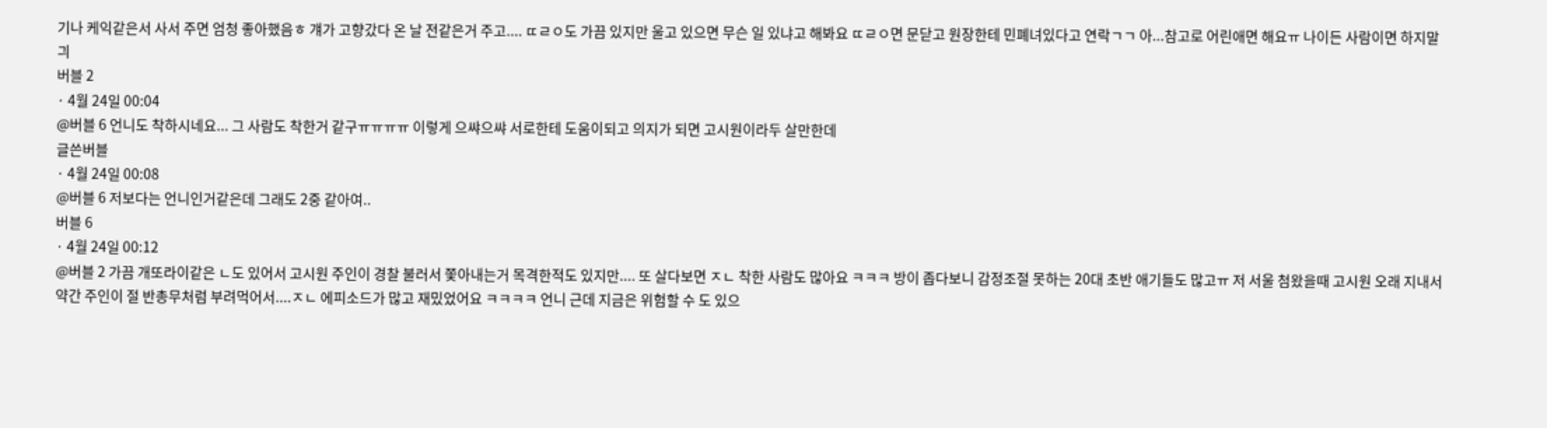기나 케익같은서 사서 주면 엄청 좋아했음ㅎ 걔가 고향갔다 온 날 전같은거 주고.... ㄸㄹㅇ도 가끔 있지만 울고 있으면 무슨 일 있냐고 해봐요 ㄸㄹㅇ면 문닫고 원장한테 민폐녀있다고 연락ㄱㄱ 아...참고로 어린애면 해요ㅠ 나이든 사람이면 하지말긔
버블 2
· 4월 24일 00:04
@버블 6 언니도 착하시네요... 그 사람도 착한거 같구ㅠㅠㅠㅠ 이렇게 으쌰으쌰 서로한테 도움이되고 의지가 되면 고시원이라두 살만한데
글쓴버블
· 4월 24일 00:08
@버블 6 저보다는 언니인거같은데 그래도 2중 같아여..
버블 6
· 4월 24일 00:12
@버블 2 가끔 개또라이같은 ㄴ도 있어서 고시원 주인이 경찰 불러서 쫓아내는거 목격한적도 있지만.... 또 살다보면 ㅈㄴ 착한 사람도 많아요 ㅋㅋㅋ 방이 좁다보니 감정조절 못하는 20대 초반 애기들도 많고ㅠ 저 서울 첨왔을때 고시원 오래 지내서 약간 주인이 절 반총무처럼 부려먹어서....ㅈㄴ 에피소드가 많고 재밌었어요 ㅋㅋㅋㅋ 언니 근데 지금은 위험할 수 도 있으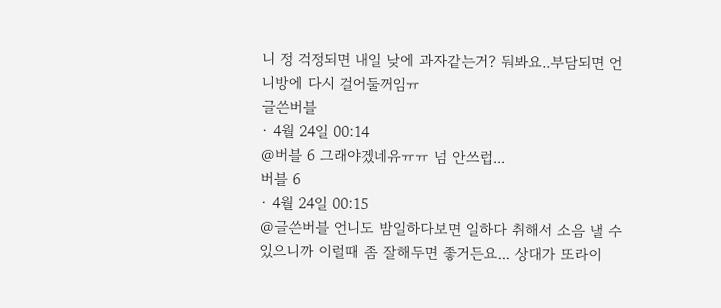니 정 걱정되면 내일 낮에 과자같는거? 둬봐요..부담되면 언니방에 다시 걸어둘꺼임ㅠ
글쓴버블
· 4월 24일 00:14
@버블 6 그래야겠네유ㅠㅠ 넘 안쓰럽...
버블 6
· 4월 24일 00:15
@글쓴버블 언니도 밤일하다보면 일하다 취해서 소음 낼 수 있으니까 이럴때 좀 잘해두면 좋거든요... 상대가 또라이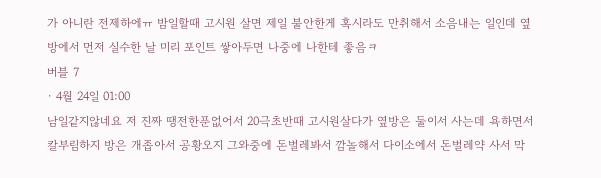가 아니란 전제하에ㅠ 밤일할때 고시원 살면 제일 불안한게 혹시라도 만취해서 소음내는 일인데 옆방에서 먼저 실수한 날 미리 포인트 쌓아두면 나중에 나한테 좋음ㅋ
버블 7
· 4월 24일 01:00
남일같지않네요 저 진짜 땡전한푼없어서 20극초반때 고시원살다가 옆방은 둘이서 사는데 욕하면서 칼부림하지 방은 개좁아서 공황오지 그와중에 돈벌레봐서 깜놀해서 다이소에서 돈벌레약 사서 막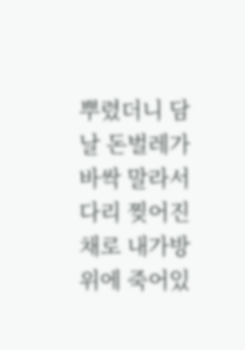뿌렸더니 담날 돈벌레가 바싹 말라서 다리 찢어진채로 내가방위에 죽어있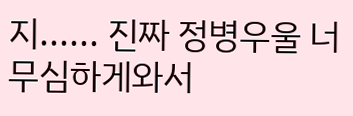지...... 진짜 정병우울 너무심하게와서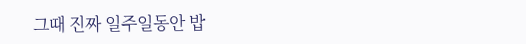그때 진짜 일주일동안 밥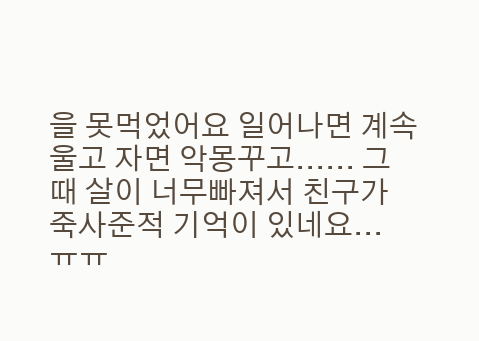을 못먹었어요 일어나면 계속울고 자면 악몽꾸고...... 그때 살이 너무빠져서 친구가 죽사준적 기억이 있네요... ㅠㅠ